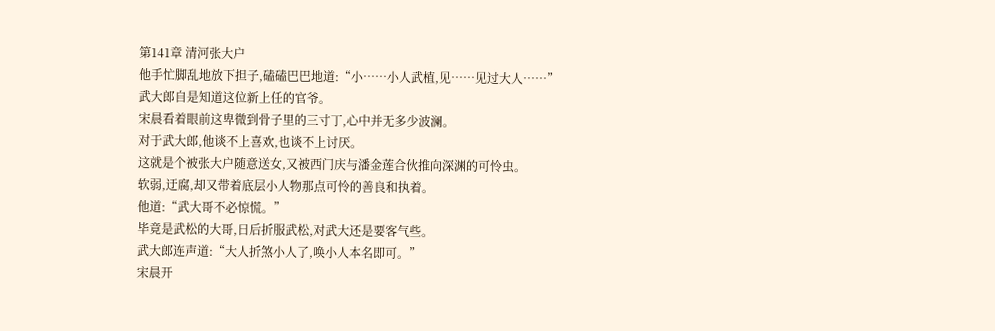第141章 清河张大户
他手忙脚乱地放下担子,磕磕巴巴地道:“小……小人武植,见……见过大人……”
武大郎自是知道这位新上任的官爷。
宋晨看着眼前这卑微到骨子里的三寸丁,心中并无多少波澜。
对于武大郎,他谈不上喜欢,也谈不上讨厌。
这就是个被张大户随意送女,又被西门庆与潘金莲合伙推向深渊的可怜虫。
软弱,迂腐,却又带着底层小人物那点可怜的善良和执着。
他道:“武大哥不必惊慌。”
毕竟是武松的大哥,日后折服武松,对武大还是要客气些。
武大郎连声道:“大人折煞小人了,唤小人本名即可。”
宋晨开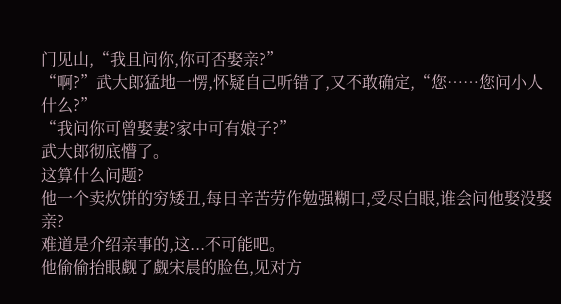门见山,“我且问你,你可否娶亲?”
“啊?”武大郎猛地一愣,怀疑自己听错了,又不敢确定,“您……您问小人什么?”
“我问你可曾娶妻?家中可有娘子?”
武大郎彻底懵了。
这算什么问题?
他一个卖炊饼的穷矮丑,每日辛苦劳作勉强糊口,受尽白眼,谁会问他娶没娶亲?
难道是介绍亲事的,这...不可能吧。
他偷偷抬眼觑了觑宋晨的脸色,见对方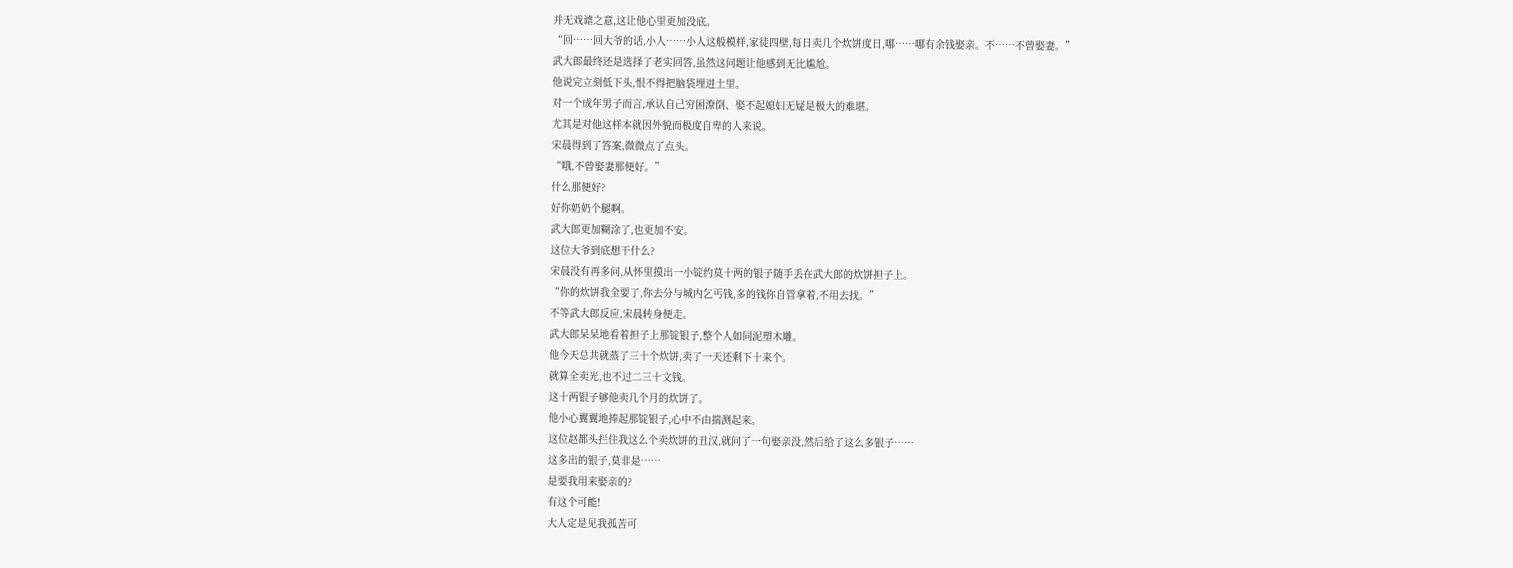并无戏谑之意,这让他心里更加没底。
“回……回大爷的话,小人……小人这般模样,家徒四壁,每日卖几个炊饼度日,哪……哪有余钱娶亲。不……不曾娶妻。”
武大郎最终还是选择了老实回答,虽然这问题让他感到无比尴尬。
他说完立刻低下头,恨不得把脑袋埋进土里。
对一个成年男子而言,承认自己穷困潦倒、娶不起媳妇无疑是极大的难堪。
尤其是对他这样本就因外貌而极度自卑的人来说。
宋晨得到了答案,微微点了点头。
“哦,不曾娶妻那便好。”
什么那便好?
好你奶奶个腿啊。
武大郎更加糊涂了,也更加不安。
这位大爷到底想干什么?
宋晨没有再多问,从怀里摸出一小锭约莫十两的银子随手丢在武大郎的炊饼担子上。
“你的炊饼我全要了,你去分与城内乞丐钱,多的钱你自管拿着,不用去找。”
不等武大郎反应,宋晨转身便走。
武大郎呆呆地看着担子上那锭银子,整个人如同泥塑木雕。
他今天总共就蒸了三十个炊饼,卖了一天还剩下十来个。
就算全卖光,也不过二三十文钱。
这十两银子够他卖几个月的炊饼了。
他小心翼翼地捧起那锭银子,心中不由揣测起来。
这位赵都头拦住我这么个卖炊饼的丑汉,就问了一句娶亲没,然后给了这么多银子……
这多出的银子,莫非是……
是要我用来娶亲的?
有这个可能!
大人定是见我孤苦可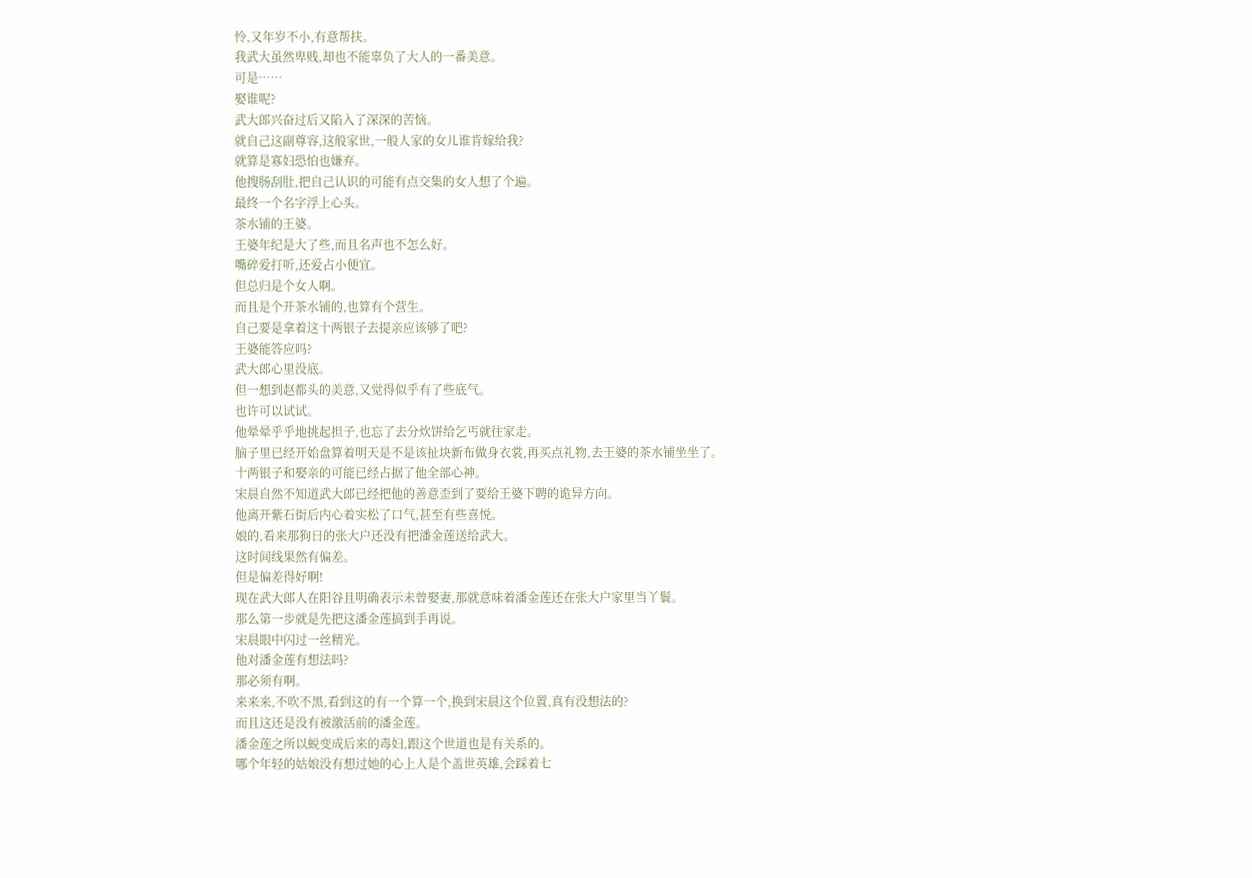怜,又年岁不小,有意帮扶。
我武大虽然卑贱,却也不能辜负了大人的一番美意。
可是……
娶谁呢?
武大郎兴奋过后又陷入了深深的苦恼。
就自己这副尊容,这般家世,一般人家的女儿谁肯嫁给我?
就算是寡妇恐怕也嫌弃。
他搜肠刮肚,把自己认识的可能有点交集的女人想了个遍。
最终一个名字浮上心头。
茶水铺的王婆。
王婆年纪是大了些,而且名声也不怎么好。
嘴碎爱打听,还爱占小便宜。
但总归是个女人啊。
而且是个开茶水铺的,也算有个营生。
自己要是拿着这十两银子去提亲应该够了吧?
王婆能答应吗?
武大郎心里没底。
但一想到赵都头的美意,又觉得似乎有了些底气。
也许可以试试。
他晕晕乎乎地挑起担子,也忘了去分炊饼给乞丐就往家走。
脑子里已经开始盘算着明天是不是该扯块新布做身衣裳,再买点礼物,去王婆的茶水铺坐坐了。
十两银子和娶亲的可能已经占据了他全部心神。
宋晨自然不知道武大郎已经把他的善意歪到了要给王婆下聘的诡异方向。
他离开紫石街后内心着实松了口气,甚至有些喜悦。
娘的,看来那狗日的张大户还没有把潘金莲送给武大。
这时间线果然有偏差。
但是偏差得好啊!
现在武大郎人在阳谷且明确表示未曾娶妻,那就意味着潘金莲还在张大户家里当丫鬟。
那么第一步就是先把这潘金莲搞到手再说。
宋晨眼中闪过一丝精光。
他对潘金莲有想法吗?
那必须有啊。
来来来,不吹不黑,看到这的有一个算一个,换到宋晨这个位置,真有没想法的?
而且这还是没有被激活前的潘金莲。
潘金莲之所以蜕变成后来的毒妇,跟这个世道也是有关系的。
哪个年轻的姑娘没有想过她的心上人是个盖世英雄,会踩着七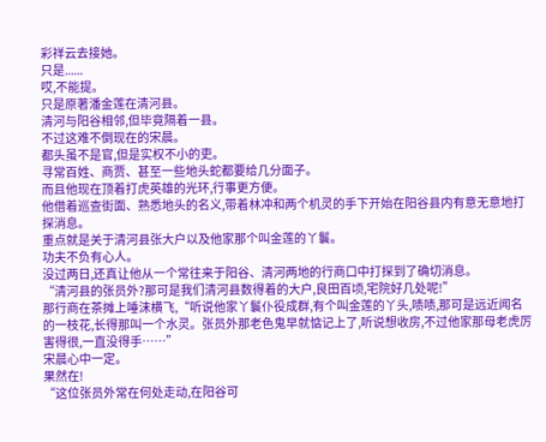彩祥云去接她。
只是......
哎,不能提。
只是原著潘金莲在清河县。
清河与阳谷相邻,但毕竟隔着一县。
不过这难不倒现在的宋晨。
都头虽不是官,但是实权不小的吏。
寻常百姓、商贾、甚至一些地头蛇都要给几分面子。
而且他现在顶着打虎英雄的光环,行事更方便。
他借着巡查街面、熟悉地头的名义,带着林冲和两个机灵的手下开始在阳谷县内有意无意地打探消息。
重点就是关于清河县张大户以及他家那个叫金莲的丫鬟。
功夫不负有心人。
没过两日,还真让他从一个常往来于阳谷、清河两地的行商口中打探到了确切消息。
“清河县的张员外?那可是我们清河县数得着的大户,良田百顷,宅院好几处呢!”
那行商在茶摊上唾沫横飞,“听说他家丫鬟仆役成群,有个叫金莲的丫头,啧啧,那可是远近闻名的一枝花,长得那叫一个水灵。张员外那老色鬼早就惦记上了,听说想收房,不过他家那母老虎厉害得很,一直没得手……”
宋晨心中一定。
果然在!
“这位张员外常在何处走动,在阳谷可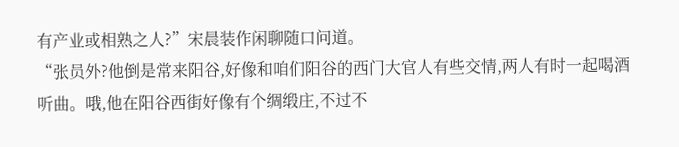有产业或相熟之人?”宋晨装作闲聊随口问道。
“张员外?他倒是常来阳谷,好像和咱们阳谷的西门大官人有些交情,两人有时一起喝酒听曲。哦,他在阳谷西街好像有个绸缎庄,不过不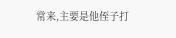常来,主要是他侄子打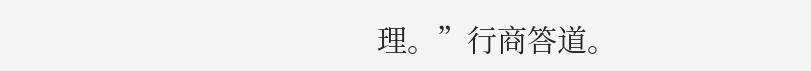理。”行商答道。